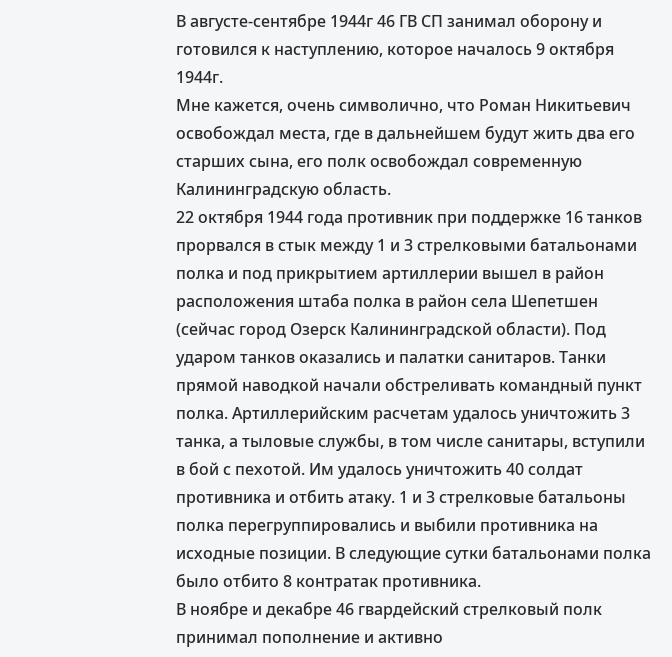В августе-сентябре 1944г 46 ГВ СП занимал оборону и готовился к наступлению, которое началось 9 октября 1944г.
Мне кажется, очень символично, что Роман Никитьевич освобождал места, где в дальнейшем будут жить два его старших сына, его полк освобождал современную Калининградскую область.
22 октября 1944 года противник при поддержке 16 танков прорвался в стык между 1 и 3 стрелковыми батальонами полка и под прикрытием артиллерии вышел в район расположения штаба полка в район села Шепетшен (сейчас город Озерск Калининградской области). Под ударом танков оказались и палатки санитаров. Танки прямой наводкой начали обстреливать командный пункт полка. Артиллерийским расчетам удалось уничтожить 3 танка, а тыловые службы, в том числе санитары, вступили в бой с пехотой. Им удалось уничтожить 40 солдат противника и отбить атаку. 1 и 3 стрелковые батальоны полка перегруппировались и выбили противника на исходные позиции. В следующие сутки батальонами полка было отбито 8 контратак противника.
В ноябре и декабре 46 гвардейский стрелковый полк принимал пополнение и активно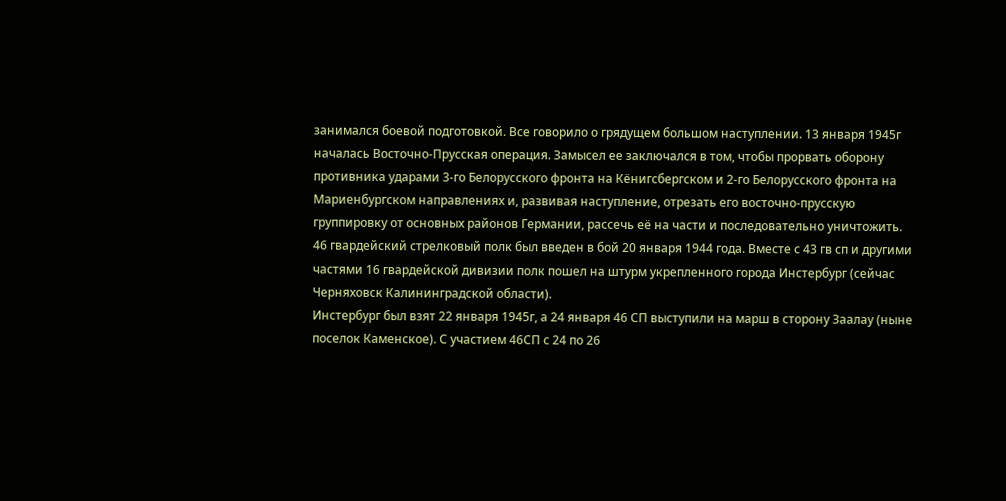занимался боевой подготовкой. Все говорило о грядущем большом наступлении. 13 января 1945г началась Восточно-Прусская операция. Замысел ее заключался в том, чтобы прорвать оборону противника ударами 3-го Белорусского фронта на Кёнигсбергском и 2-го Белорусского фронта на Мариенбургском направлениях и, развивая наступление, отрезать его восточно-прусскую группировку от основных районов Германии, рассечь её на части и последовательно уничтожить.
46 гвардейский стрелковый полк был введен в бой 20 января 1944 года. Вместе с 43 гв сп и другими частями 16 гвардейской дивизии полк пошел на штурм укрепленного города Инстербург (сейчас Черняховск Калининградской области).
Инстербург был взят 22 января 1945г, а 24 января 46 СП выступили на марш в сторону Заалау (ныне поселок Каменское). С участием 46СП с 24 по 26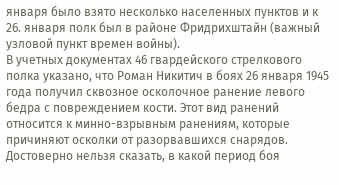января было взято несколько населенных пунктов и к 26. января полк был в районе Фридрихштайн (важный узловой пункт времен войны).
В учетных документах 46 гвардейского стрелкового полка указано, что Роман Никитич в боях 26 января 1945 года получил сквозное осколочное ранение левого бедра с повреждением кости. Этот вид ранений относится к минно-взрывным ранениям, которые причиняют осколки от разорвавшихся снарядов. Достоверно нельзя сказать, в какой период боя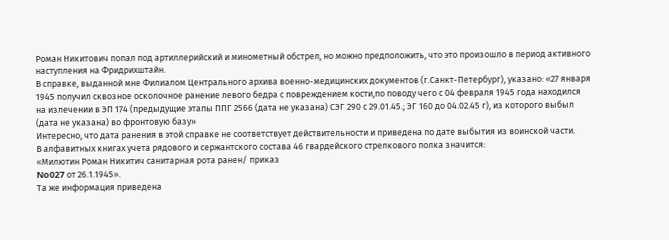Роман Никитович попал под артиллерийский и минометный обстрел, но можно предположить, что это произошло в период активного наступления на Фридрихштайн.
В справке, выданной мне Филиалом Центрального архива военно-медицинских документов (г.Санкт-Петербург), указано: «27 января 1945 получил сквозное осколочное ранение левого бедра с повреждением кости,по поводу чего с 04 февраля 1945 года находился на излечении в ЭП 174 (предыдущие этапы ППГ 2566 (дата не указана) СЭГ 290 с 29.01.45.; ЭГ 160 до 04.02.45 г), из которого выбыл (дата не указана) во фронтовую базу»
Интересно, что дата ранения в этой справке не соответствует действительности и приведена по дате выбытия из воинской части.
В алфавитных книгах учета рядового и сержантского состава 46 гвардейского стрелкового полка значится:
«Милютин Роман Никитич санитарная рота ранен/ приказ
No027 от 26.1.1945».
Та же информация приведена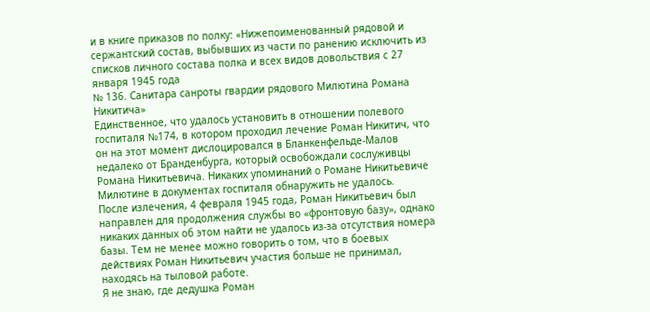и в книге приказов по полку: «Нижепоименованный рядовой и сержантский состав, выбывших из части по ранению исключить из списков личного состава полка и всех видов довольствия с 27 января 1945 года
№ 136. Санитара санроты гвардии рядового Милютина Романа Никитича»
Единственное, что удалось установить в отношении полевого госпиталя №174, в котором проходил лечение Роман Никитич, что он на этот момент дислоцировался в Бланкенфельде-Малов недалеко от Бранденбурга, который освобождали сослуживцы Романа Никитьевича. Никаких упоминаний о Романе Никитьевиче Милютине в документах госпиталя обнаружить не удалось.
После излечения, 4 февраля 1945 года, Роман Никитьевич был направлен для продолжения службы во «фронтовую базу», однако никаких данных об этом найти не удалось из-за отсутствия номера базы. Тем не менее можно говорить о том, что в боевых действиях Роман Никитьевич участия больше не принимал, находясь на тыловой работе.
Я не знаю, где дедушка Роман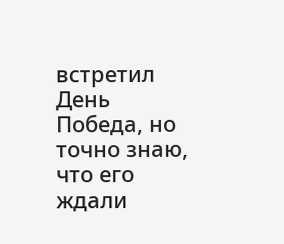встретил День Победа, но точно знаю, что его ждали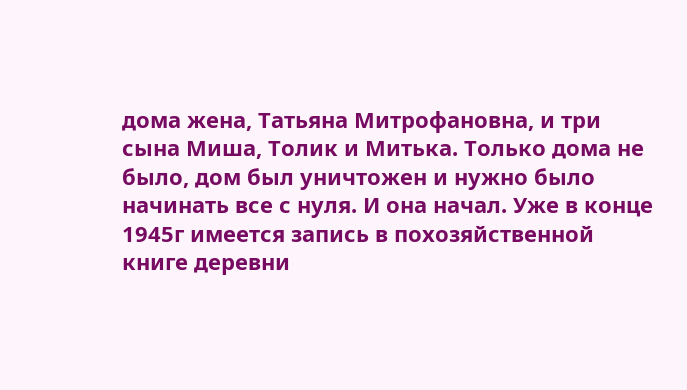дома жена, Татьяна Митрофановна, и три сына Миша, Толик и Митька. Только дома не было, дом был уничтожен и нужно было начинать все с нуля. И она начал. Уже в конце 1945г имеется запись в похозяйственной книге деревни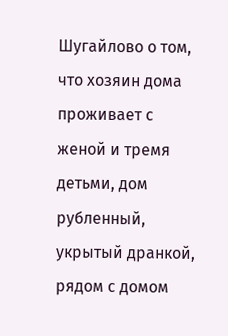Шугайлово о том, что хозяин дома проживает с женой и тремя детьми, дом рубленный, укрытый дранкой, рядом с домом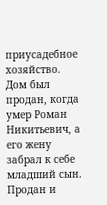приусадебное хозяйство.
Дом был продан, когда умер Роман Никитьевич, а его жену забрал к себе младший сын. Продан и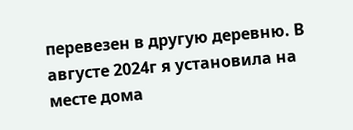перевезен в другую деревню. В августе 2024г я установила на месте дома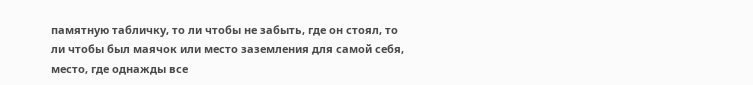памятную табличку, то ли чтобы не забыть, где он стоял, то ли чтобы был маячок или место заземления для самой себя, место, где однажды все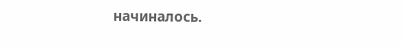начиналось.